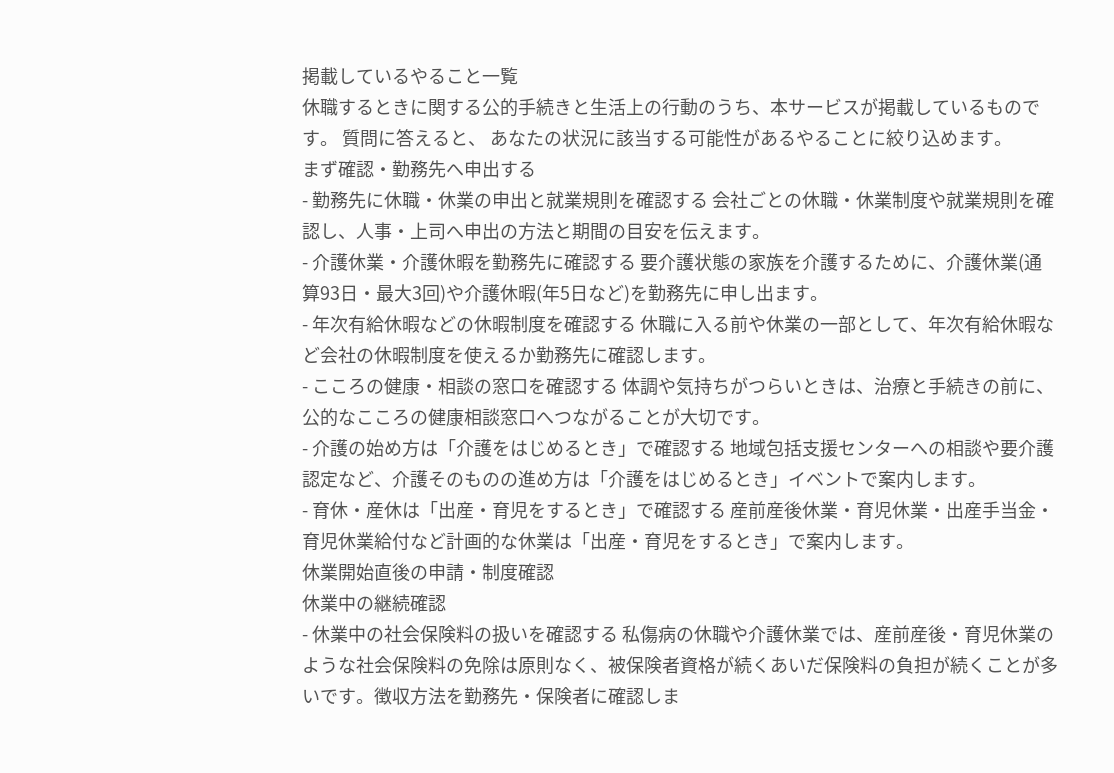掲載しているやること一覧
休職するときに関する公的手続きと生活上の行動のうち、本サービスが掲載しているものです。 質問に答えると、 あなたの状況に該当する可能性があるやることに絞り込めます。
まず確認・勤務先へ申出する
- 勤務先に休職・休業の申出と就業規則を確認する 会社ごとの休職・休業制度や就業規則を確認し、人事・上司へ申出の方法と期間の目安を伝えます。
- 介護休業・介護休暇を勤務先に確認する 要介護状態の家族を介護するために、介護休業(通算93日・最大3回)や介護休暇(年5日など)を勤務先に申し出ます。
- 年次有給休暇などの休暇制度を確認する 休職に入る前や休業の一部として、年次有給休暇など会社の休暇制度を使えるか勤務先に確認します。
- こころの健康・相談の窓口を確認する 体調や気持ちがつらいときは、治療と手続きの前に、公的なこころの健康相談窓口へつながることが大切です。
- 介護の始め方は「介護をはじめるとき」で確認する 地域包括支援センターへの相談や要介護認定など、介護そのものの進め方は「介護をはじめるとき」イベントで案内します。
- 育休・産休は「出産・育児をするとき」で確認する 産前産後休業・育児休業・出産手当金・育児休業給付など計画的な休業は「出産・育児をするとき」で案内します。
休業開始直後の申請・制度確認
休業中の継続確認
- 休業中の社会保険料の扱いを確認する 私傷病の休職や介護休業では、産前産後・育児休業のような社会保険料の免除は原則なく、被保険者資格が続くあいだ保険料の負担が続くことが多いです。徴収方法を勤務先・保険者に確認しま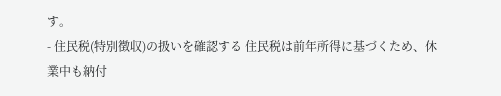す。
- 住民税(特別徴収)の扱いを確認する 住民税は前年所得に基づくため、休業中も納付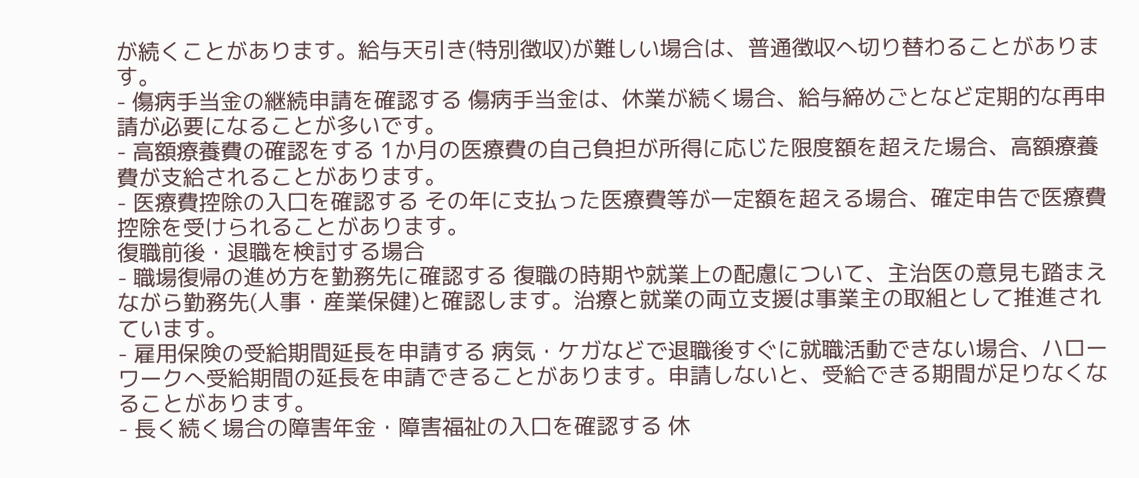が続くことがあります。給与天引き(特別徴収)が難しい場合は、普通徴収へ切り替わることがあります。
- 傷病手当金の継続申請を確認する 傷病手当金は、休業が続く場合、給与締めごとなど定期的な再申請が必要になることが多いです。
- 高額療養費の確認をする 1か月の医療費の自己負担が所得に応じた限度額を超えた場合、高額療養費が支給されることがあります。
- 医療費控除の入口を確認する その年に支払った医療費等が一定額を超える場合、確定申告で医療費控除を受けられることがあります。
復職前後・退職を検討する場合
- 職場復帰の進め方を勤務先に確認する 復職の時期や就業上の配慮について、主治医の意見も踏まえながら勤務先(人事・産業保健)と確認します。治療と就業の両立支援は事業主の取組として推進されています。
- 雇用保険の受給期間延長を申請する 病気・ケガなどで退職後すぐに就職活動できない場合、ハローワークへ受給期間の延長を申請できることがあります。申請しないと、受給できる期間が足りなくなることがあります。
- 長く続く場合の障害年金・障害福祉の入口を確認する 休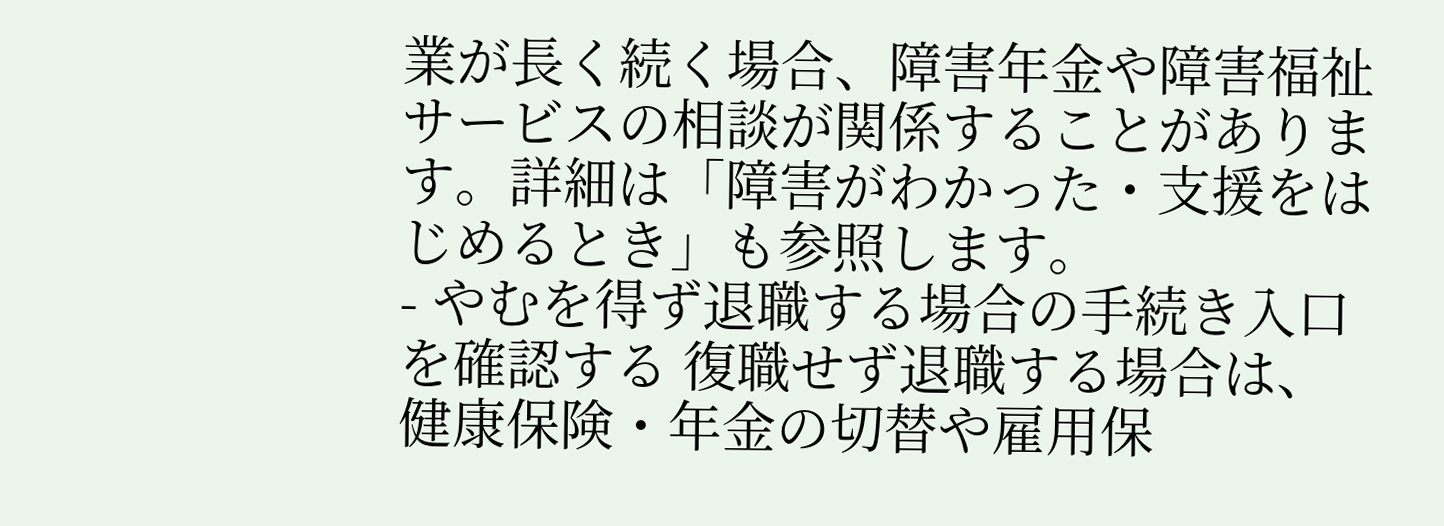業が長く続く場合、障害年金や障害福祉サービスの相談が関係することがあります。詳細は「障害がわかった・支援をはじめるとき」も参照します。
- やむを得ず退職する場合の手続き入口を確認する 復職せず退職する場合は、健康保険・年金の切替や雇用保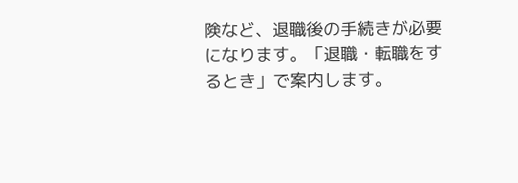険など、退職後の手続きが必要になります。「退職・転職をするとき」で案内します。